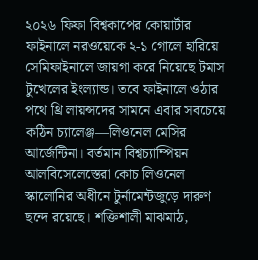২০২৬ ফিফা বিশ্বকাপের কোয়ার্টার ফাইনালে নরওয়েকে ২-১ গোলে হারিয়ে সেমিফাইনালে জায়গা করে নিয়েছে টমাস টুখেলের ইংল্যান্ড। তবে ফাইনালে ওঠার পথে থ্রি লায়ন্সদের সামনে এবার সবচেয়ে কঠিন চ্যালেঞ্জ—লিওনেল মেসির আর্জেন্টিনা। বর্তমান বিশ্বচ্যাম্পিয়ন আলবিসেলেস্তেরা কোচ লিওনেল স্কালোনির অধীনে টুর্নামেন্টজুড়ে দারুণ ছন্দে রয়েছে। শক্তিশালী মাঝমাঠ,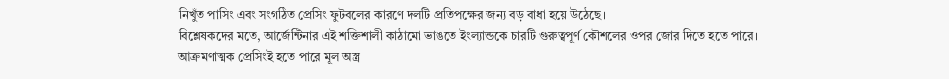নিখুঁত পাসিং এবং সংগঠিত প্রেসিং ফুটবলের কারণে দলটি প্রতিপক্ষের জন্য বড় বাধা হয়ে উঠেছে।
বিশ্লেষকদের মতে, আর্জেন্টিনার এই শক্তিশালী কাঠামো ভাঙতে ইংল্যান্ডকে চারটি গুরুত্বপূর্ণ কৌশলের ওপর জোর দিতে হতে পারে।
আক্রমণাত্মক প্রেসিংই হতে পারে মূল অস্ত্র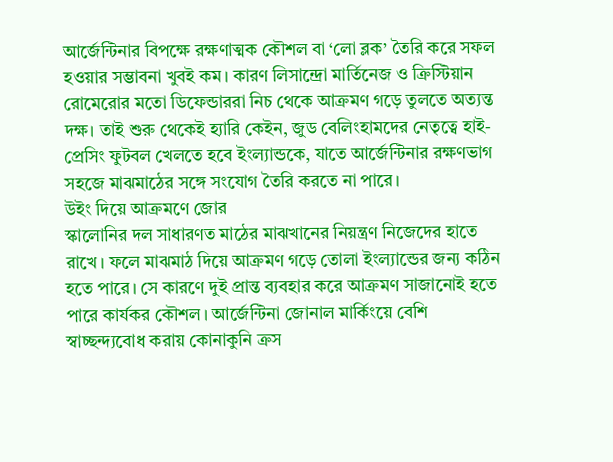আর্জেন্টিনার বিপক্ষে রক্ষণাত্মক কৌশল বা ‘লো ব্লক’ তৈরি করে সফল হওয়ার সম্ভাবনা খুবই কম। কারণ লিসান্দ্রো মার্তিনেজ ও ক্রিস্টিয়ান রোমেরোর মতো ডিফেন্ডাররা নিচ থেকে আক্রমণ গড়ে তুলতে অত্যন্ত দক্ষ। তাই শুরু থেকেই হ্যারি কেইন, জুড বেলিংহামদের নেতৃত্বে হাই-প্রেসিং ফুটবল খেলতে হবে ইংল্যান্ডকে, যাতে আর্জেন্টিনার রক্ষণভাগ সহজে মাঝমাঠের সঙ্গে সংযোগ তৈরি করতে না পারে।
উইং দিয়ে আক্রমণে জোর
স্কালোনির দল সাধারণত মাঠের মাঝখানের নিয়ন্ত্রণ নিজেদের হাতে রাখে। ফলে মাঝমাঠ দিয়ে আক্রমণ গড়ে তোলা ইংল্যান্ডের জন্য কঠিন হতে পারে। সে কারণে দুই প্রান্ত ব্যবহার করে আক্রমণ সাজানোই হতে পারে কার্যকর কৌশল। আর্জেন্টিনা জোনাল মার্কিংয়ে বেশি স্বাচ্ছন্দ্যবোধ করায় কোনাকুনি ক্রস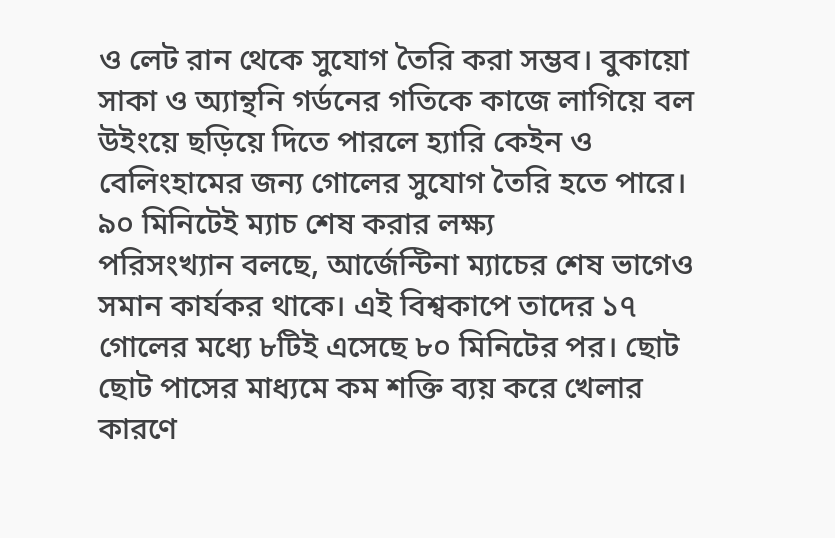ও লেট রান থেকে সুযোগ তৈরি করা সম্ভব। বুকায়ো সাকা ও অ্যান্থনি গর্ডনের গতিকে কাজে লাগিয়ে বল উইংয়ে ছড়িয়ে দিতে পারলে হ্যারি কেইন ও বেলিংহামের জন্য গোলের সুযোগ তৈরি হতে পারে।
৯০ মিনিটেই ম্যাচ শেষ করার লক্ষ্য
পরিসংখ্যান বলছে, আর্জেন্টিনা ম্যাচের শেষ ভাগেও সমান কার্যকর থাকে। এই বিশ্বকাপে তাদের ১৭ গোলের মধ্যে ৮টিই এসেছে ৮০ মিনিটের পর। ছোট ছোট পাসের মাধ্যমে কম শক্তি ব্যয় করে খেলার কারণে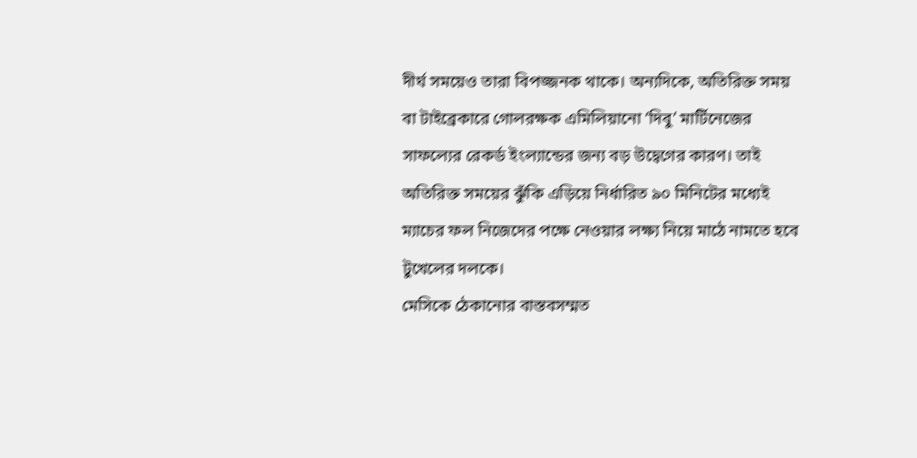দীর্ঘ সময়েও তারা বিপজ্জনক থাকে। অন্যদিকে, অতিরিক্ত সময় বা টাইব্রেকারে গোলরক্ষক এমিলিয়ানো ‘দিবু’ মার্টিনেজের সাফল্যের রেকর্ড ইংল্যান্ডের জন্য বড় উদ্বেগের কারণ। তাই অতিরিক্ত সময়ের ঝুঁকি এড়িয়ে নির্ধারিত ৯০ মিনিটের মধ্যেই ম্যাচের ফল নিজেদের পক্ষে নেওয়ার লক্ষ্য নিয়ে মাঠে নামতে হবে টুখেলের দলকে।
মেসিকে ঠেকানোর বাস্তবসম্মত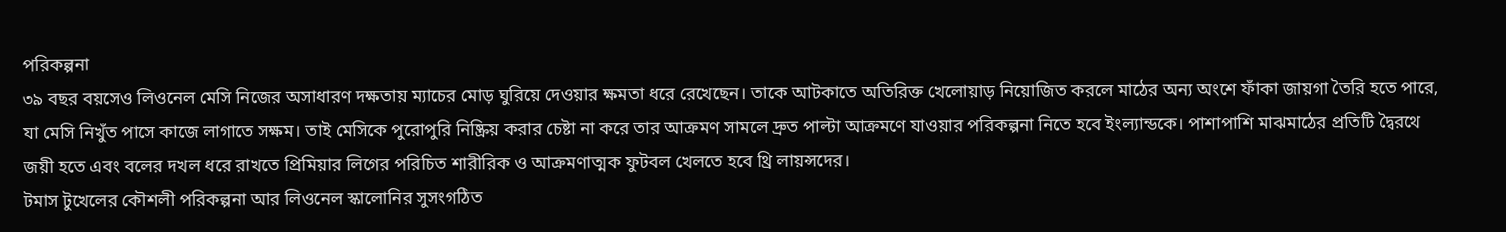পরিকল্পনা
৩৯ বছর বয়সেও লিওনেল মেসি নিজের অসাধারণ দক্ষতায় ম্যাচের মোড় ঘুরিয়ে দেওয়ার ক্ষমতা ধরে রেখেছেন। তাকে আটকাতে অতিরিক্ত খেলোয়াড় নিয়োজিত করলে মাঠের অন্য অংশে ফাঁকা জায়গা তৈরি হতে পারে, যা মেসি নিখুঁত পাসে কাজে লাগাতে সক্ষম। তাই মেসিকে পুরোপুরি নিষ্ক্রিয় করার চেষ্টা না করে তার আক্রমণ সামলে দ্রুত পাল্টা আক্রমণে যাওয়ার পরিকল্পনা নিতে হবে ইংল্যান্ডকে। পাশাপাশি মাঝমাঠের প্রতিটি দ্বৈরথে জয়ী হতে এবং বলের দখল ধরে রাখতে প্রিমিয়ার লিগের পরিচিত শারীরিক ও আক্রমণাত্মক ফুটবল খেলতে হবে থ্রি লায়ন্সদের।
টমাস টুখেলের কৌশলী পরিকল্পনা আর লিওনেল স্কালোনির সুসংগঠিত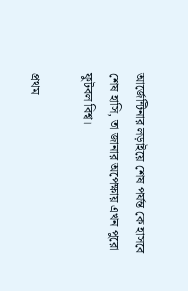আর্জেন্টিনার লড়াইয়ে শেষ পর্যন্ত কে হাসবে শেষ হাসি, তা জানার অপেক্ষায় এখন পুরো ফুটবল বিশ্ব।

প্রথম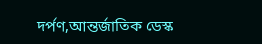দর্পণ,আন্তর্জাতিক ডেস্ক